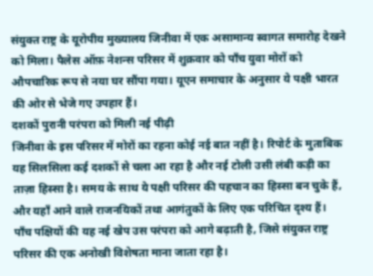संयुक्त राष्ट्र के यूरोपीय मुख्यालय जिनीवा में एक असामान्य स्वागत समारोह देखने को मिला। पैलेस ऑफ़ नेशन्स परिसर में शुक्रवार को पाँच युवा मोरों को औपचारिक रूप से नया घर सौंपा गया। यूएन समाचार के अनुसार ये पक्षी भारत की ओर से भेजे गए उपहार हैं।
दशकों पुरानी परंपरा को मिली नई पीढ़ी
जिनीवा के इस परिसर में मोरों का रहना कोई नई बात नहीं है। रिपोर्ट के मुताबिक यह सिलसिला कई दशकों से चला आ रहा है और नई टोली उसी लंबी कड़ी का ताज़ा हिस्सा है। समय के साथ ये पक्षी परिसर की पहचान का हिस्सा बन चुके हैं, और यहाँ आने वाले राजनयिकों तथा आगंतुकों के लिए एक परिचित दृश्य हैं।
पाँच पक्षियों की यह नई खेप उस परंपरा को आगे बढ़ाती है, जिसे संयुक्त राष्ट्र परिसर की एक अनोखी विशेषता माना जाता रहा है।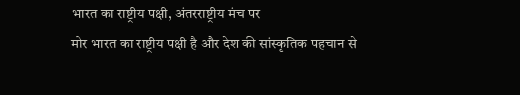भारत का राष्ट्रीय पक्षी, अंतरराष्ट्रीय मंच पर
मोर भारत का राष्ट्रीय पक्षी है और देश की सांस्कृतिक पहचान से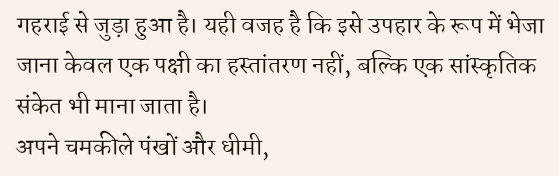गहराई से जुड़ा हुआ है। यही वजह है कि इसे उपहार के रूप में भेजा जाना केवल एक पक्षी का हस्तांतरण नहीं, बल्कि एक सांस्कृतिक संकेत भी माना जाता है।
अपने चमकीले पंखों और धीमी,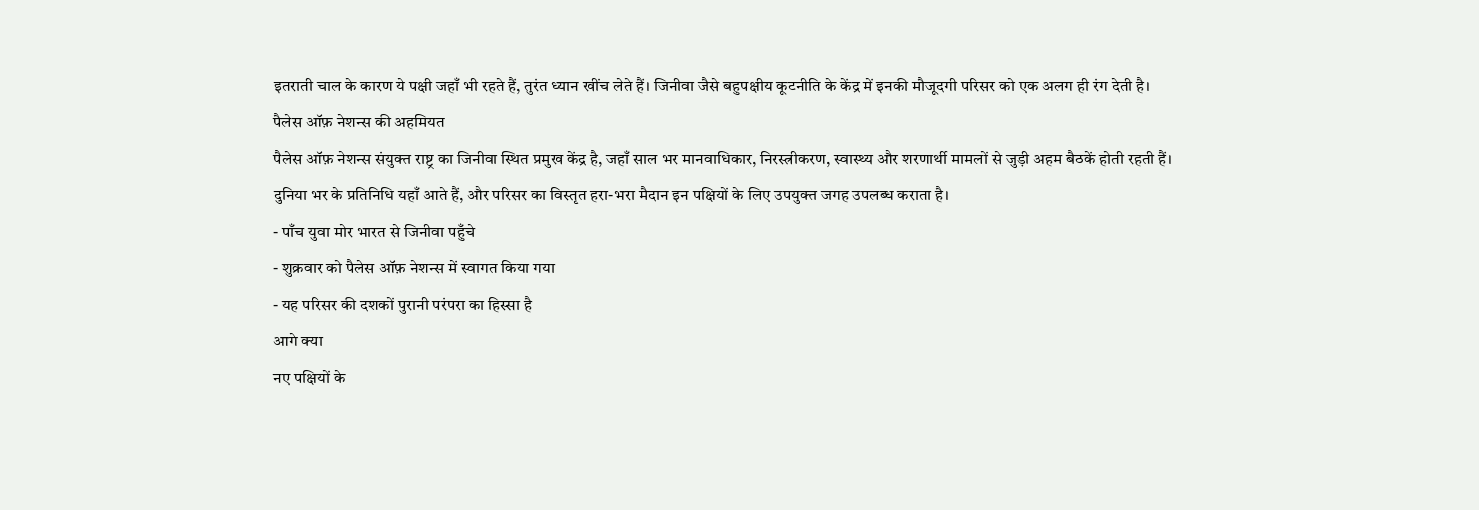इतराती चाल के कारण ये पक्षी जहाँ भी रहते हैं, तुरंत ध्यान खींच लेते हैं। जिनीवा जैसे बहुपक्षीय कूटनीति के केंद्र में इनकी मौजूदगी परिसर को एक अलग ही रंग देती है।
पैलेस ऑफ़ नेशन्स की अहमियत
पैलेस ऑफ़ नेशन्स संयुक्त राष्ट्र का जिनीवा स्थित प्रमुख केंद्र है, जहाँ साल भर मानवाधिकार, निरस्त्रीकरण, स्वास्थ्य और शरणार्थी मामलों से जुड़ी अहम बैठकें होती रहती हैं। दुनिया भर के प्रतिनिधि यहाँ आते हैं, और परिसर का विस्तृत हरा-भरा मैदान इन पक्षियों के लिए उपयुक्त जगह उपलब्ध कराता है।
- पाँच युवा मोर भारत से जिनीवा पहुँचे
- शुक्रवार को पैलेस ऑफ़ नेशन्स में स्वागत किया गया
- यह परिसर की दशकों पुरानी परंपरा का हिस्सा है
आगे क्या
नए पक्षियों के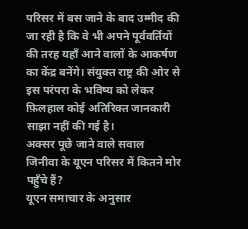परिसर में बस जाने के बाद उम्मीद की जा रही है कि वे भी अपने पूर्ववर्तियों की तरह यहाँ आने वालों के आकर्षण का केंद्र बनेंगे। संयुक्त राष्ट्र की ओर से इस परंपरा के भविष्य को लेकर फ़िलहाल कोई अतिरिक्त जानकारी साझा नहीं की गई है।
अक्सर पूछे जाने वाले सवाल
जिनीवा के यूएन परिसर में कितने मोर पहुँचे हैं?
यूएन समाचार के अनुसार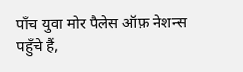पाँच युवा मोर पैलेस ऑफ़ नेशन्स पहुँचे हैं,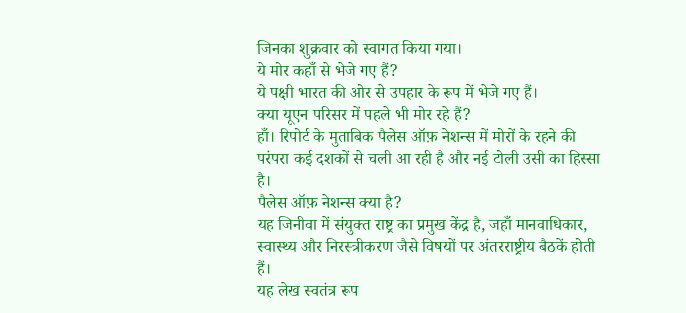जिनका शुक्रवार को स्वागत किया गया।
ये मोर कहाँ से भेजे गए हैं?
ये पक्षी भारत की ओर से उपहार के रूप में भेजे गए हैं।
क्या यूएन परिसर में पहले भी मोर रहे हैं?
हाँ। रिपोर्ट के मुताबिक पैलेस ऑफ़ नेशन्स में मोरों के रहने की परंपरा कई दशकों से चली आ रही है और नई टोली उसी का हिस्सा है।
पैलेस ऑफ़ नेशन्स क्या है?
यह जिनीवा में संयुक्त राष्ट्र का प्रमुख केंद्र है, जहाँ मानवाधिकार, स्वास्थ्य और निरस्त्रीकरण जैसे विषयों पर अंतरराष्ट्रीय बैठकें होती हैं।
यह लेख स्वतंत्र रूप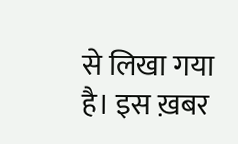से लिखा गया है। इस ख़बर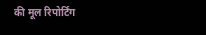की मूल रिपोर्टिंग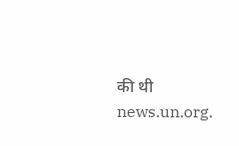की थी news.un.org.